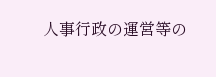人事行政の運営等の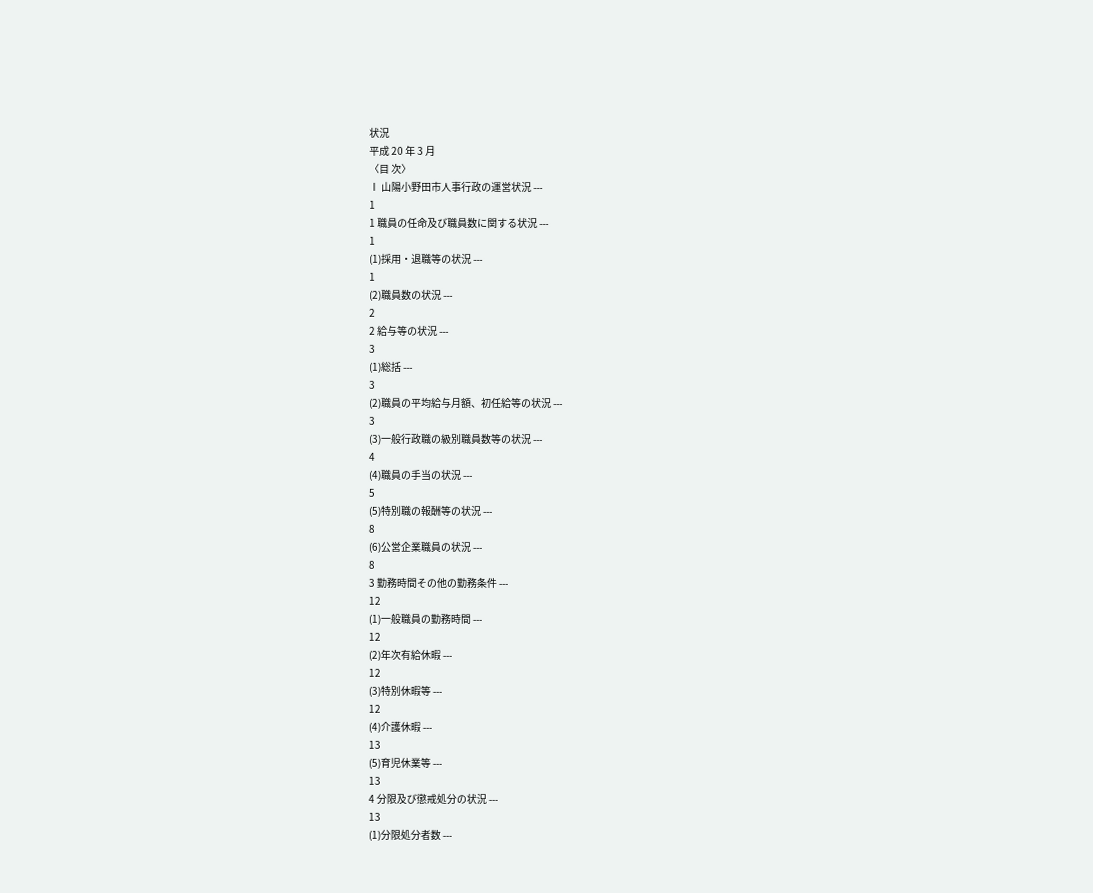状況
平成 20 年 3 月
〈目 次〉
Ⅰ 山陽小野田市人事行政の運営状況 ---
1
1 職員の任命及び職員数に関する状況 ---
1
(1)採用・退職等の状況 ---
1
(2)職員数の状況 ---
2
2 給与等の状況 ---
3
(1)総括 ---
3
(2)職員の平均給与月額、初任給等の状況 ---
3
(3)一般行政職の級別職員数等の状況 ---
4
(4)職員の手当の状況 ---
5
(5)特別職の報酬等の状況 ---
8
(6)公営企業職員の状況 ---
8
3 勤務時間その他の勤務条件 ---
12
(1)一般職員の勤務時間 ---
12
(2)年次有給休暇 ---
12
(3)特別休暇等 ---
12
(4)介護休暇 ---
13
(5)育児休業等 ---
13
4 分限及び懲戒処分の状況 ---
13
(1)分限処分者数 ---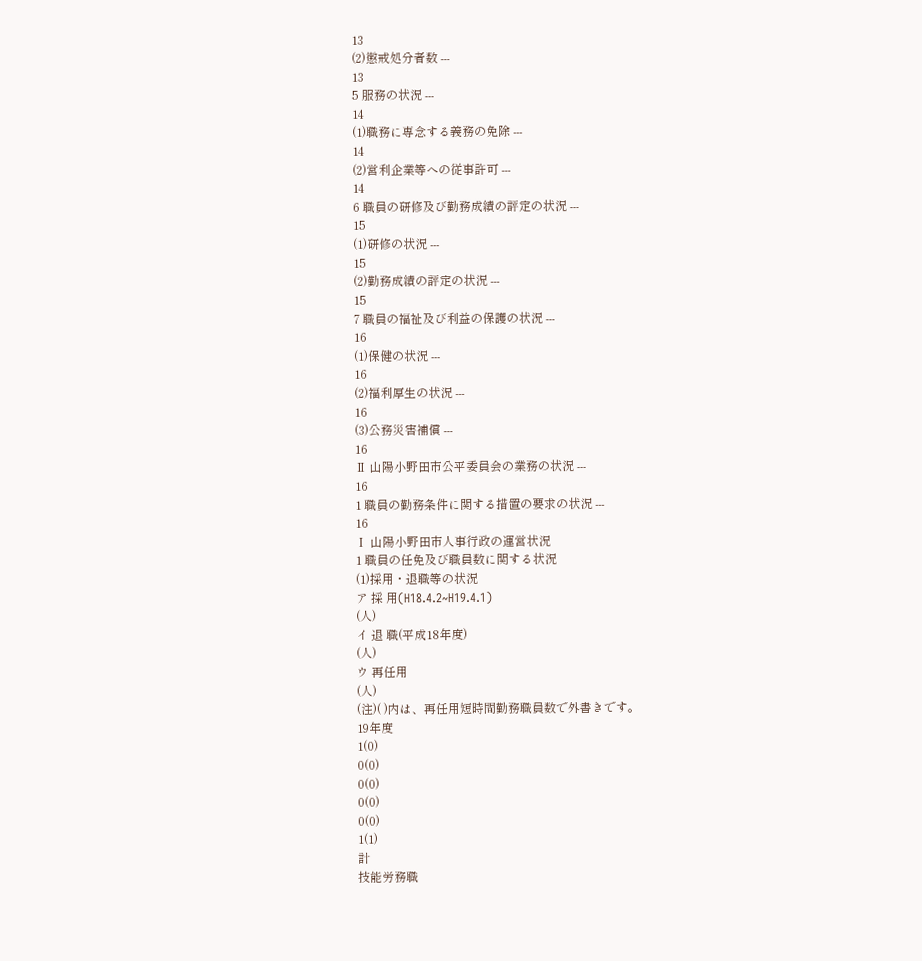13
(2)懲戒処分者数 ---
13
5 服務の状況 ---
14
(1)職務に専念する義務の免除 ---
14
(2)営利企業等への従事許可 ---
14
6 職員の研修及び勤務成績の評定の状況 ---
15
(1)研修の状況 ---
15
(2)勤務成績の評定の状況 ---
15
7 職員の福祉及び利益の保護の状況 ---
16
(1)保健の状況 ---
16
(2)福利厚生の状況 ---
16
(3)公務災害補償 ---
16
Ⅱ 山陽小野田市公平委員会の業務の状況 ---
16
1 職員の勤務条件に関する措置の要求の状況 ---
16
Ⅰ 山陽小野田市人事行政の運営状況
1 職員の任免及び職員数に関する状況
(1)採用・退職等の状況
ア 採 用(H18.4.2~H19.4.1)
(人)
イ 退 職(平成18年度)
(人)
ウ 再任用
(人)
(注)( )内は、再任用短時間勤務職員数で外書きです。
19年度
1(0)
0(0)
0(0)
0(0)
0(0)
1(1)
計
技能労務職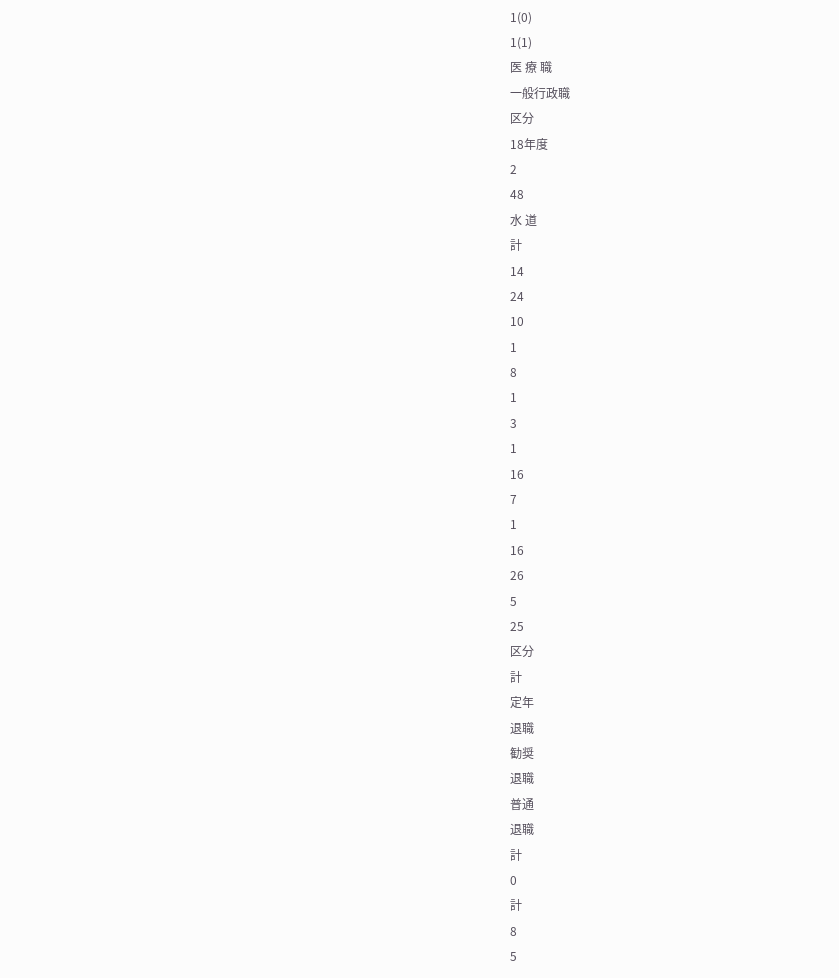1(0)
1(1)
医 療 職
一般行政職
区分
18年度
2
48
水 道
計
14
24
10
1
8
1
3
1
16
7
1
16
26
5
25
区分
計
定年
退職
勧奨
退職
普通
退職
計
0
計
8
5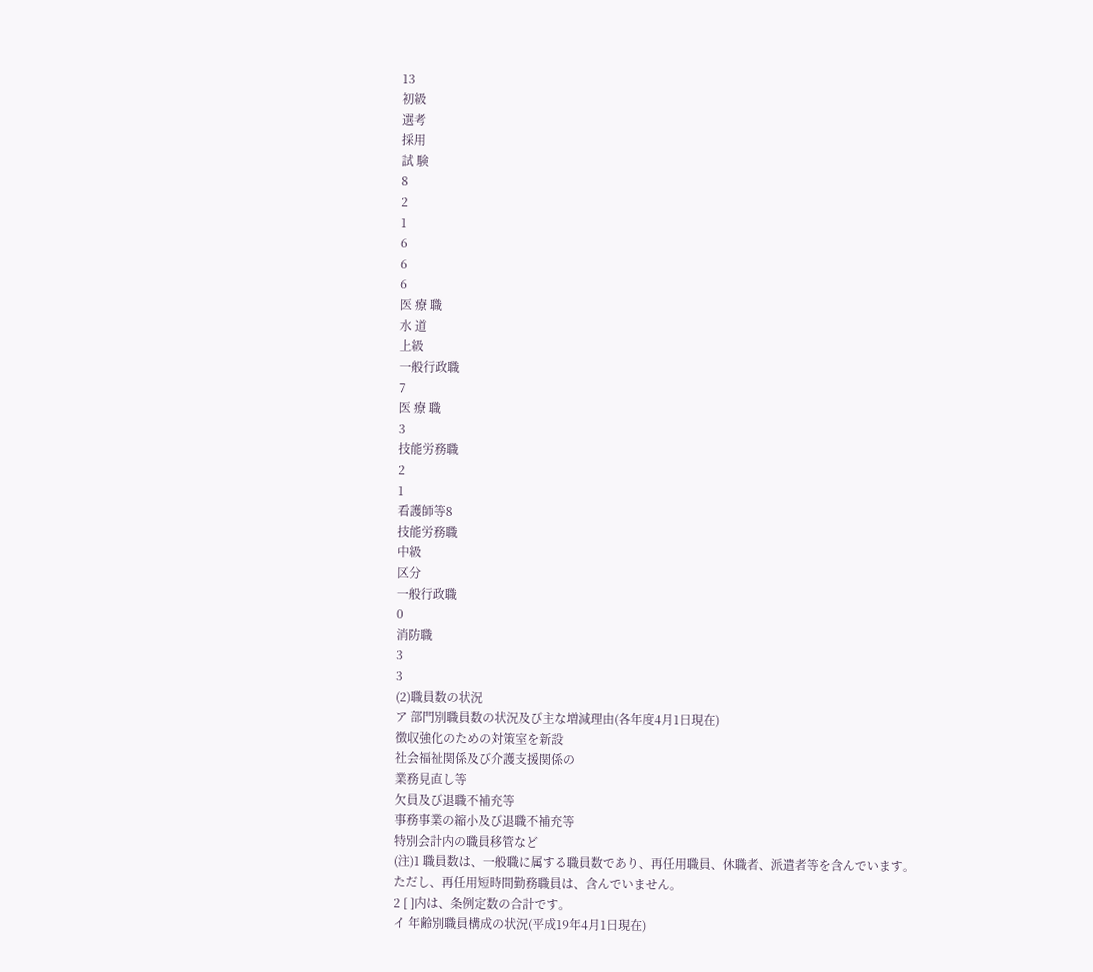13
初級
選考
採用
試 験
8
2
1
6
6
6
医 療 職
水 道
上級
一般行政職
7
医 療 職
3
技能労務職
2
1
看護師等8
技能労務職
中級
区分
一般行政職
0
消防職
3
3
(2)職員数の状況
ア 部門別職員数の状況及び主な増減理由(各年度4月1日現在)
徴収強化のための対策室を新設
社会福祉関係及び介護支援関係の
業務見直し等
欠員及び退職不補充等
事務事業の縮小及び退職不補充等
特別会計内の職員移管など
(注)1 職員数は、一般職に属する職員数であり、再任用職員、休職者、派遣者等を含んでいます。
ただし、再任用短時間勤務職員は、含んでいません。
2 [ ]内は、条例定数の合計です。
イ 年齢別職員構成の状況(平成19年4月1日現在)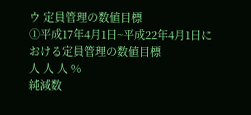ウ 定員管理の数値目標
①平成17年4月1日~平成22年4月1日における定員管理の数値目標
人 人 人 %
純減数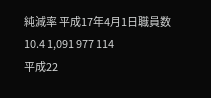純減率 平成17年4月1日職員数
10.4 1,091 977 114
平成22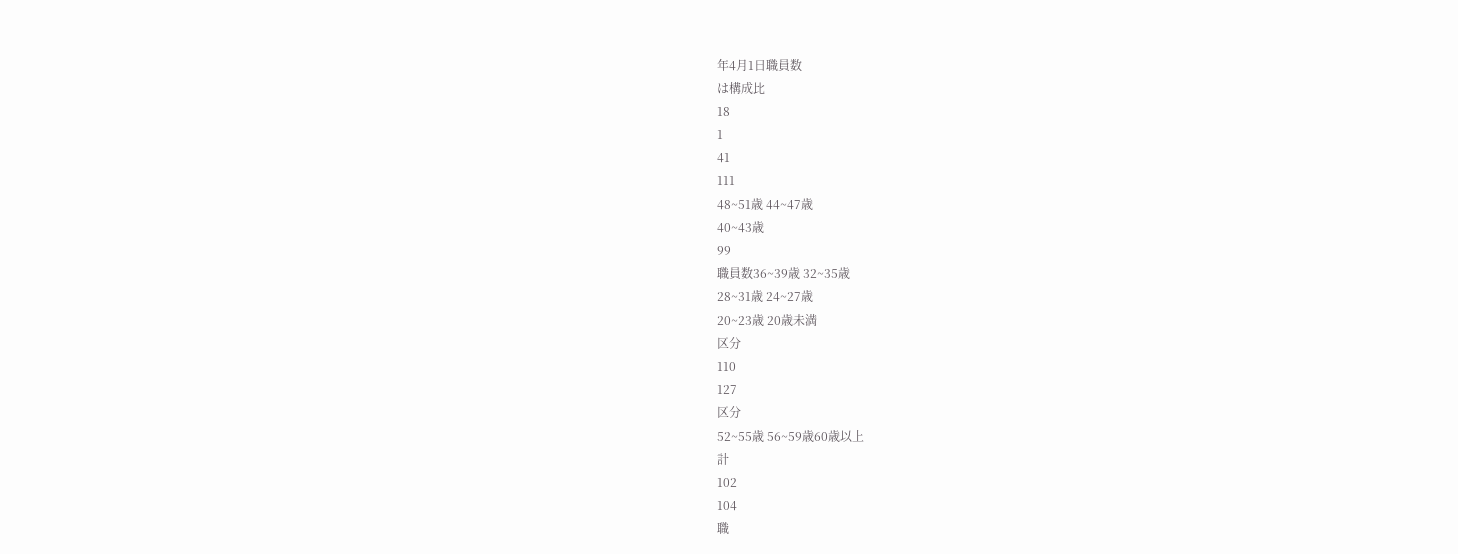年4月1日職員数
は構成比
18
1
41
111
48~51歳 44~47歳
40~43歳
99
職員数36~39歳 32~35歳
28~31歳 24~27歳
20~23歳 20歳未満
区分
110
127
区分
52~55歳 56~59歳60歳以上
計
102
104
職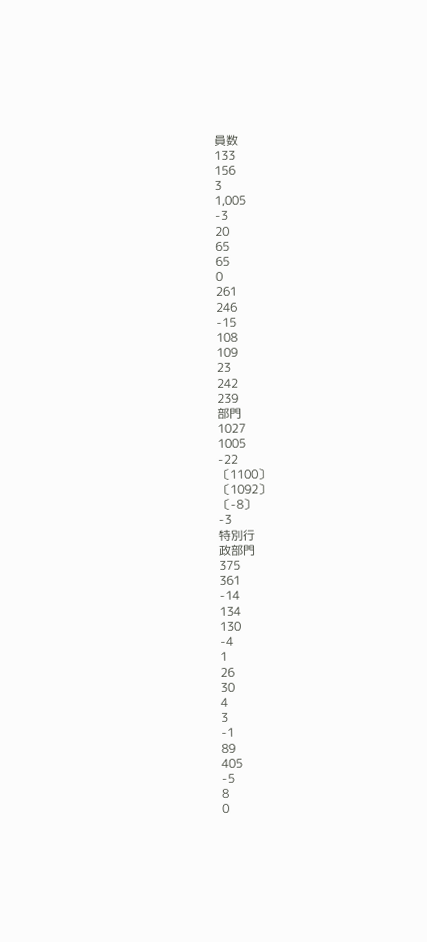員数
133
156
3
1,005
-3
20
65
65
0
261
246
-15
108
109
23
242
239
部門
1027
1005
-22
〔1100〕
〔1092〕
〔-8〕
-3
特別行
政部門
375
361
-14
134
130
-4
1
26
30
4
3
-1
89
405
-5
8
0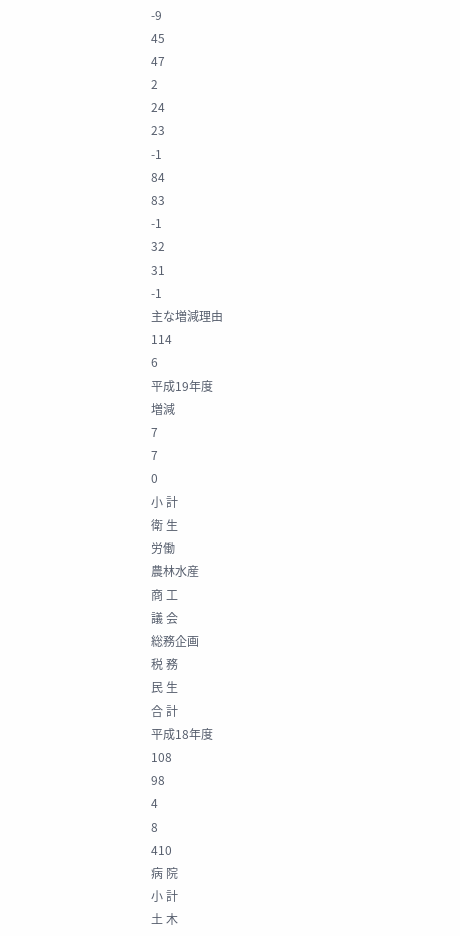-9
45
47
2
24
23
-1
84
83
-1
32
31
-1
主な増減理由
114
6
平成19年度
増減
7
7
0
小 計
衛 生
労働
農林水産
商 工
議 会
総務企画
税 務
民 生
合 計
平成18年度
108
98
4
8
410
病 院
小 計
土 木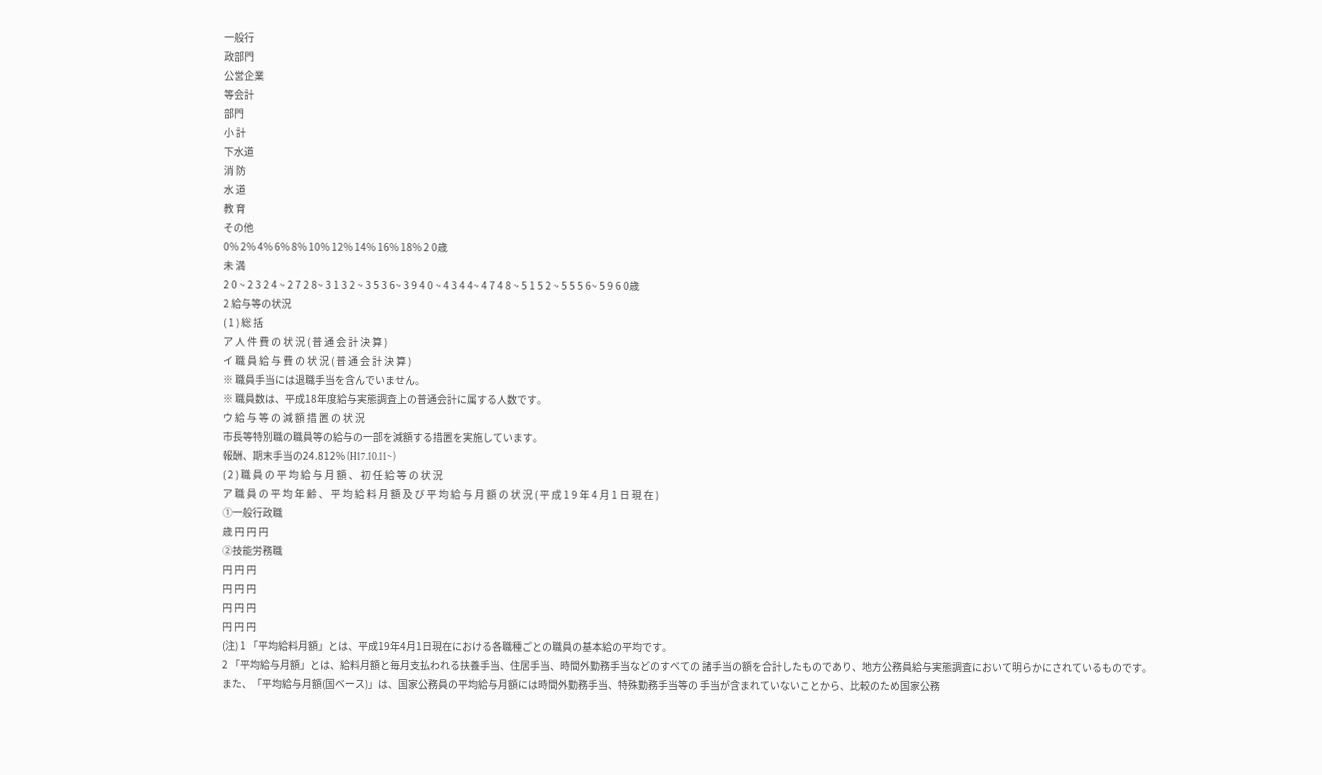一般行
政部門
公営企業
等会計
部門
小 計
下水道
消 防
水 道
教 育
その他
0% 2% 4% 6% 8% 10% 12% 14% 16% 18% 2 0歳
未 満
2 0 ~ 2 3 2 4 ~ 2 7 2 8~ 3 1 3 2 ~ 3 5 3 6~ 3 9 4 0 ~ 4 3 4 4~ 4 7 4 8 ~ 5 1 5 2 ~ 5 5 5 6~ 5 9 6 0歳
2 給与等の状況
( 1 ) 総 括
ア 人 件 費 の 状 況 ( 普 通 会 計 決 算 )
イ 職 員 給 与 費 の 状 況 ( 普 通 会 計 決 算 )
※ 職員手当には退職手当を含んでいません。
※ 職員数は、平成18年度給与実態調査上の普通会計に属する人数です。
ウ 給 与 等 の 減 額 措 置 の 状 況
市長等特別職の職員等の給与の一部を減額する措置を実施しています。
報酬、期末手当の24.812% (H17.10.11~)
( 2 ) 職 員 の 平 均 給 与 月 額 、 初 任 給 等 の 状 況
ア 職 員 の 平 均 年 齢 、 平 均 給 料 月 額 及 び 平 均 給 与 月 額 の 状 況 ( 平 成 1 9 年 4 月 1 日 現 在 )
①一般行政職
歳 円 円 円
②技能労務職
円 円 円
円 円 円
円 円 円
円 円 円
(注) 1 「平均給料月額」とは、平成19年4月1日現在における各職種ごとの職員の基本給の平均です。
2 「平均給与月額」とは、給料月額と毎月支払われる扶養手当、住居手当、時間外勤務手当などのすべての 諸手当の額を合計したものであり、地方公務員給与実態調査において明らかにされているものです。
また、「平均給与月額(国ベース)」は、国家公務員の平均給与月額には時間外勤務手当、特殊勤務手当等の 手当が含まれていないことから、比較のため国家公務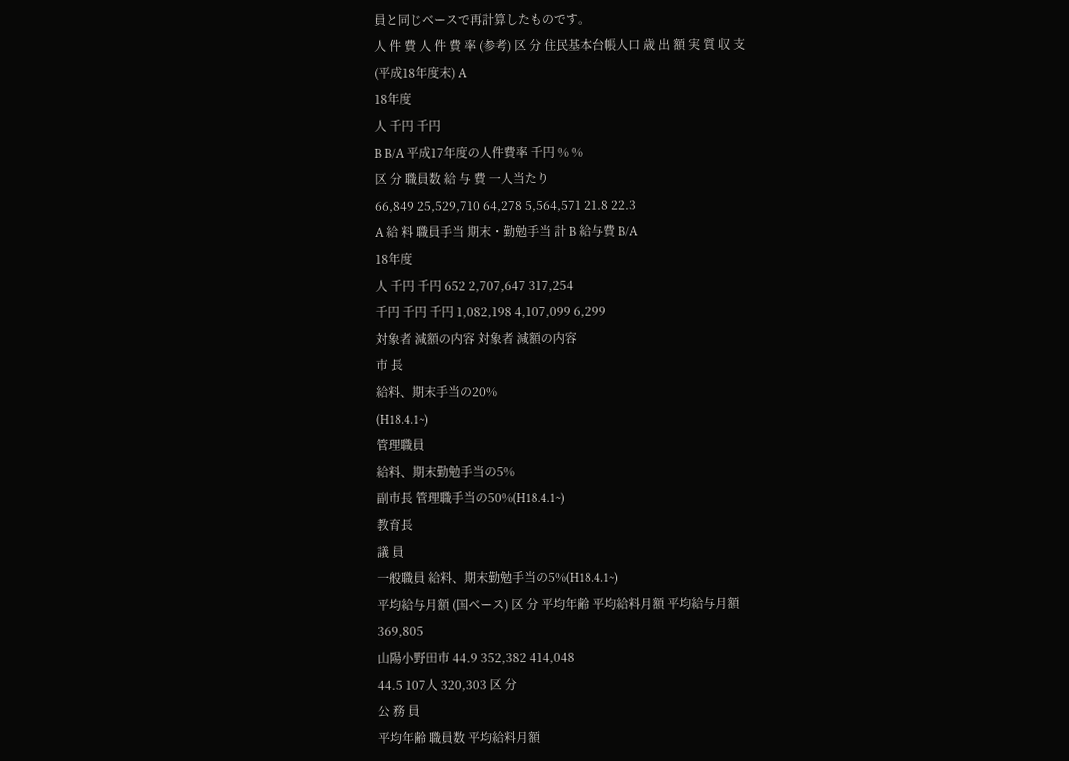員と同じベースで再計算したものです。
人 件 費 人 件 費 率 (参考) 区 分 住民基本台帳人口 歳 出 額 実 質 収 支
(平成18年度末) A
18年度
人 千円 千円
B B/A 平成17年度の人件費率 千円 % %
区 分 職員数 給 与 費 一人当たり
66,849 25,529,710 64,278 5,564,571 21.8 22.3
A 給 料 職員手当 期末・勤勉手当 計 B 給与費 B/A
18年度
人 千円 千円 652 2,707,647 317,254
千円 千円 千円 1,082,198 4,107,099 6,299
対象者 減額の内容 対象者 減額の内容
市 長
給料、期末手当の20%
(H18.4.1~)
管理職員
給料、期末勤勉手当の5%
副市長 管理職手当の50%(H18.4.1~)
教育長
議 員
一般職員 給料、期末勤勉手当の5%(H18.4.1~)
平均給与月額 (国ベース) 区 分 平均年齢 平均給料月額 平均給与月額
369,805
山陽小野田市 44.9 352,382 414,048
44.5 107人 320,303 区 分
公 務 員
平均年齢 職員数 平均給料月額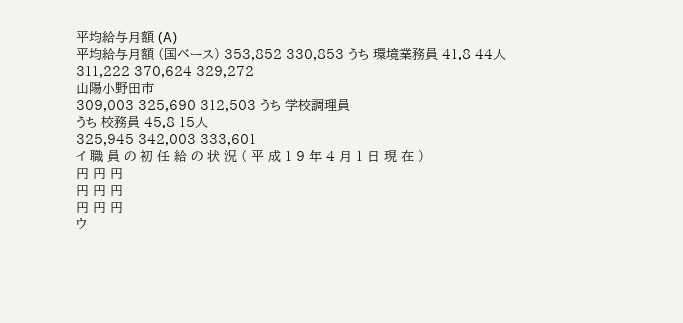平均給与月額 (A)
平均給与月額 (国ベース) 353,852 330,853 うち 環境業務員 41.8 44人 311,222 370,624 329,272
山陽小野田市
309,003 325,690 312,503 うち 学校調理員
うち 校務員 45.8 15人
325,945 342,003 333,601
イ 職 員 の 初 任 給 の 状 況 ( 平 成 1 9 年 4 月 1 日 現 在 )
円 円 円
円 円 円
円 円 円
ウ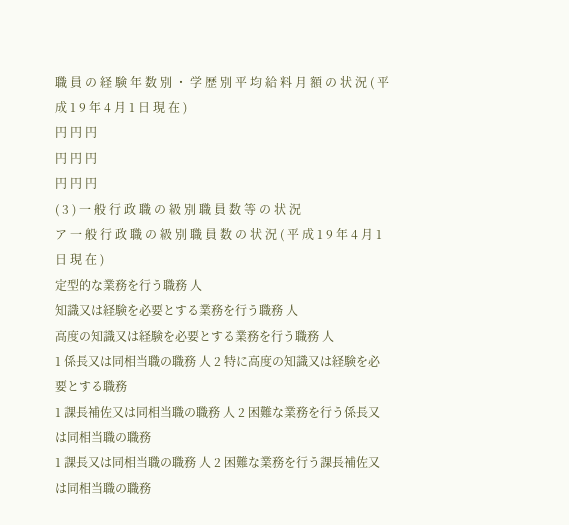職 員 の 経 験 年 数 別 ・ 学 歴 別 平 均 給 料 月 額 の 状 況 ( 平 成 1 9 年 4 月 1 日 現 在 )
円 円 円
円 円 円
円 円 円
( 3 ) 一 般 行 政 職 の 級 別 職 員 数 等 の 状 況
ア 一 般 行 政 職 の 級 別 職 員 数 の 状 況 ( 平 成 1 9 年 4 月 1 日 現 在 )
定型的な業務を行う職務 人
知識又は経験を必要とする業務を行う職務 人
高度の知識又は経験を必要とする業務を行う職務 人
1 係長又は同相当職の職務 人 2 特に高度の知識又は経験を必要とする職務
1 課長補佐又は同相当職の職務 人 2 困難な業務を行う係長又は同相当職の職務
1 課長又は同相当職の職務 人 2 困難な業務を行う課長補佐又は同相当職の職務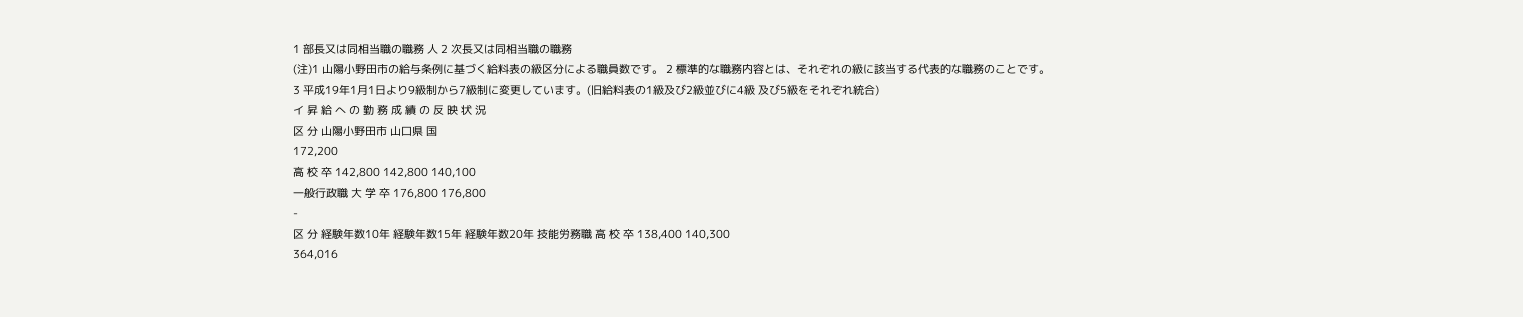1 部長又は同相当職の職務 人 2 次長又は同相当職の職務
(注)1 山陽小野田市の給与条例に基づく給料表の級区分による職員数です。 2 標準的な職務内容とは、それぞれの級に該当する代表的な職務のことです。
3 平成19年1月1日より9級制から7級制に変更しています。(旧給料表の1級及び2級並びに4級 及び5級をそれぞれ統合)
イ 昇 給 へ の 勤 務 成 績 の 反 映 状 況
区 分 山陽小野田市 山口県 国
172,200
高 校 卒 142,800 142,800 140,100
一般行政職 大 学 卒 176,800 176,800
-
区 分 経験年数10年 経験年数15年 経験年数20年 技能労務職 高 校 卒 138,400 140,300
364,016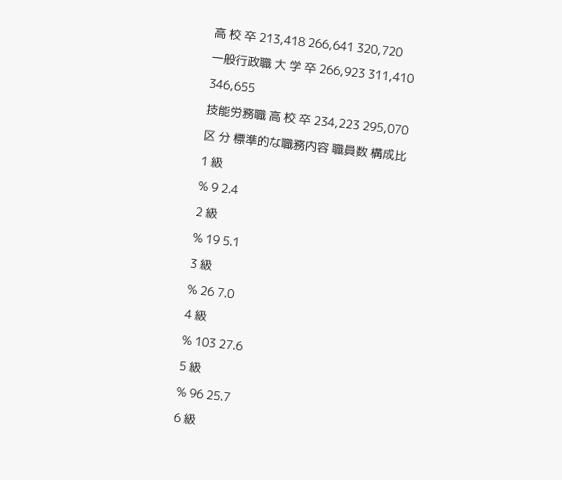高 校 卒 213,418 266,641 320,720
一般行政職 大 学 卒 266,923 311,410
346,655
技能労務職 高 校 卒 234,223 295,070
区 分 標準的な職務内容 職員数 構成比
1 級
% 9 2.4
2 級
% 19 5.1
3 級
% 26 7.0
4 級
% 103 27.6
5 級
% 96 25.7
6 級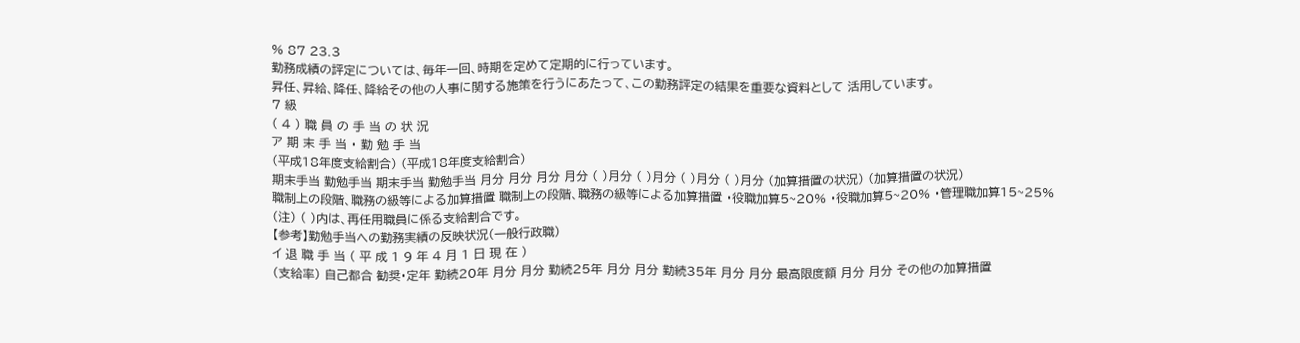% 87 23.3
勤務成績の評定については、毎年一回、時期を定めて定期的に行っています。
昇任、昇給、降任、降給その他の人事に関する施策を行うにあたって、この勤務評定の結果を重要な資料として 活用しています。
7 級
( 4 ) 職 員 の 手 当 の 状 況
ア 期 末 手 当 ・ 勤 勉 手 当
(平成18年度支給割合) (平成18年度支給割合)
期末手当 勤勉手当 期末手当 勤勉手当 月分 月分 月分 月分 ( )月分 ( )月分 ( )月分 ( )月分 (加算措置の状況) (加算措置の状況)
職制上の段階、職務の級等による加算措置 職制上の段階、職務の級等による加算措置 ・役職加算5~20% ・役職加算5~20% ・管理職加算15~25%
(注) ( )内は、再任用職員に係る支給割合です。
【参考】勤勉手当への勤務実績の反映状況(一般行政職)
イ 退 職 手 当 ( 平 成 1 9 年 4 月 1 日 現 在 )
(支給率) 自己都合 勧奨・定年 勤続20年 月分 月分 勤続25年 月分 月分 勤続35年 月分 月分 最高限度額 月分 月分 その他の加算措置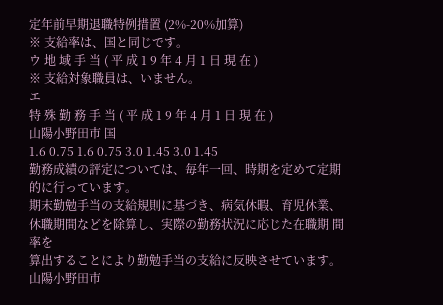定年前早期退職特例措置 (2%-20%加算)
※ 支給率は、国と同じです。
ウ 地 域 手 当 ( 平 成 1 9 年 4 月 1 日 現 在 )
※ 支給対象職員は、いません。
エ
特 殊 勤 務 手 当 ( 平 成 1 9 年 4 月 1 日 現 在 )
山陽小野田市 国
1.6 0.75 1.6 0.75 3.0 1.45 3.0 1.45
勤務成績の評定については、毎年一回、時期を定めて定期的に行っています。
期末勤勉手当の支給規則に基づき、病気休暇、育児休業、休職期間などを除算し、実際の勤務状況に応じた在職期 間率を
算出することにより勤勉手当の支給に反映させています。
山陽小野田市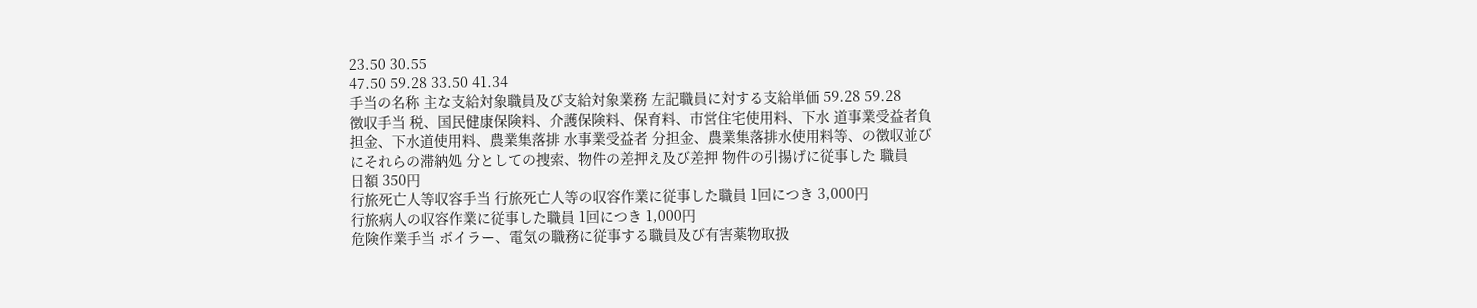23.50 30.55
47.50 59.28 33.50 41.34
手当の名称 主な支給対象職員及び支給対象業務 左記職員に対する支給単価 59.28 59.28
徴収手当 税、国民健康保険料、介護保険料、保育料、市営住宅使用料、下水 道事業受益者負担金、下水道使用料、農業集落排 水事業受益者 分担金、農業集落排水使用料等、の徴収並び にそれらの滞納処 分としての捜索、物件の差押え及び差押 物件の引揚げに従事した 職員
日額 350円
行旅死亡人等収容手当 行旅死亡人等の収容作業に従事した職員 1回につき 3,000円
行旅病人の収容作業に従事した職員 1回につき 1,000円
危険作業手当 ボイラー、電気の職務に従事する職員及び有害薬物取扱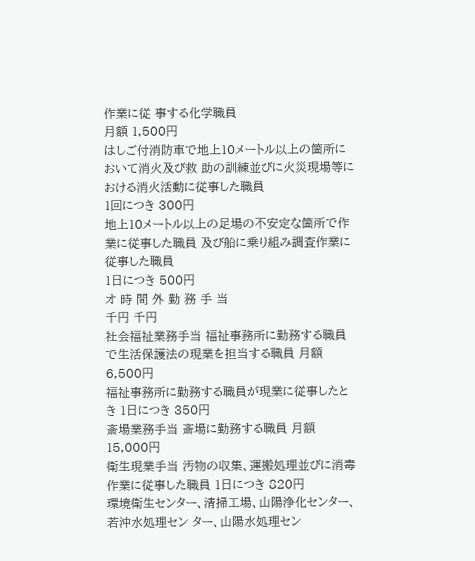作業に従 事する化学職員
月額 1,500円
はしご付消防車で地上10メートル以上の箇所において消火及び救 助の訓練並びに火災現場等における消火活動に従事した職員
1回につき 300円
地上10メートル以上の足場の不安定な箇所で作業に従事した職員 及び船に乗り組み調査作業に従事した職員
1日につき 500円
オ 時 間 外 勤 務 手 当
千円 千円
社会福祉業務手当 福祉事務所に勤務する職員で生活保護法の現業を担当する職員 月額 6,500円
福祉事務所に勤務する職員が現業に従事したとき 1日につき 350円
斎場業務手当 斎場に勤務する職員 月額 15,000円
衛生現業手当 汚物の収集、運搬処理並びに消毒作業に従事した職員 1日につき 820円
環境衛生センター、清掃工場、山陽浄化センター、若沖水処理セン ター、山陽水処理セン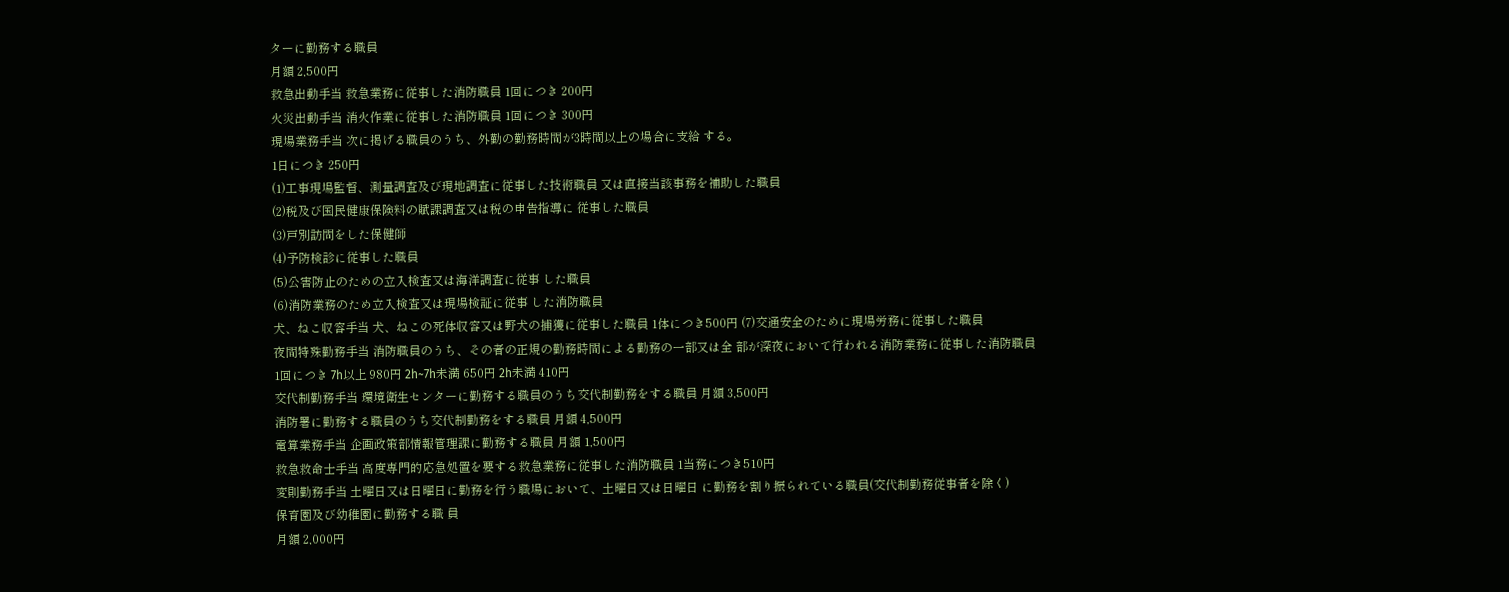ターに勤務する職員
月額 2,500円
救急出動手当 救急業務に従事した消防職員 1回につき 200円
火災出動手当 消火作業に従事した消防職員 1回につき 300円
現場業務手当 次に掲げる職員のうち、外勤の勤務時間が3時間以上の場合に支給 する。
1日につき 250円
(1)工事現場監督、測量調査及び現地調査に従事した技術職員 又は直接当該事務を補助した職員
(2)税及び国民健康保険料の賦課調査又は税の申告指導に 従事した職員
(3)戸別訪問をした保健師
(4)予防検診に従事した職員
(5)公害防止のための立入検査又は海洋調査に従事 した職員
(6)消防業務のため立入検査又は現場検証に従事 した消防職員
犬、ねこ収容手当 犬、ねこの死体収容又は野犬の捕獲に従事した職員 1体につき500円 (7)交通安全のために現場労務に従事した職員
夜間特殊勤務手当 消防職員のうち、その者の正規の勤務時間による勤務の一部又は全 部が深夜において行われる消防業務に従事した消防職員
1回につき 7h以上 980円 2h~7h未満 650円 2h未満 410円
交代制勤務手当 環境衛生センターに勤務する職員のうち交代制勤務をする職員 月額 3,500円
消防署に勤務する職員のうち交代制勤務をする職員 月額 4,500円
電算業務手当 企画政策部情報管理課に勤務する職員 月額 1,500円
救急救命士手当 高度専門的応急処置を要する救急業務に従事した消防職員 1当務につき510円
変則勤務手当 土曜日又は日曜日に勤務を行う職場において、土曜日又は日曜日 に勤務を割り振られている職員(交代制勤務従事者を除く)
保育園及び幼稚園に勤務する職 員
月額 2,000円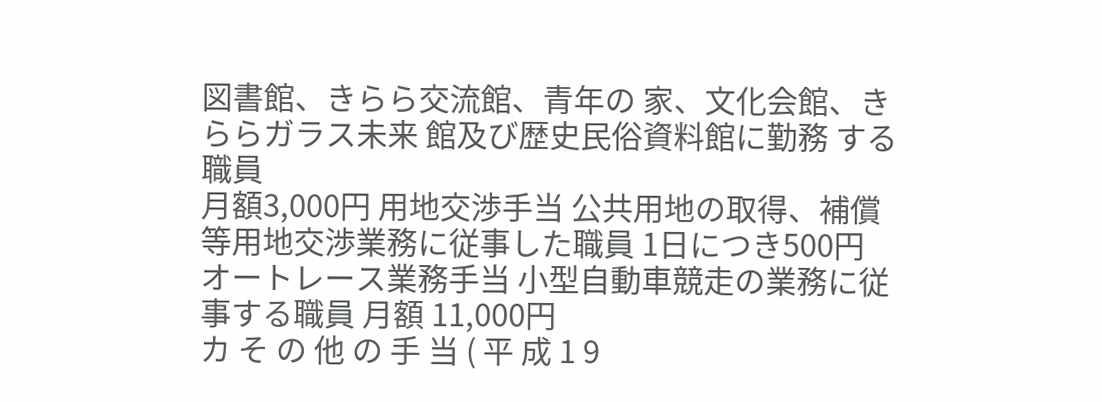図書館、きらら交流館、青年の 家、文化会館、きららガラス未来 館及び歴史民俗資料館に勤務 する職員
月額3,000円 用地交渉手当 公共用地の取得、補償等用地交渉業務に従事した職員 1日につき500円
オートレース業務手当 小型自動車競走の業務に従事する職員 月額 11,000円
カ そ の 他 の 手 当 ( 平 成 1 9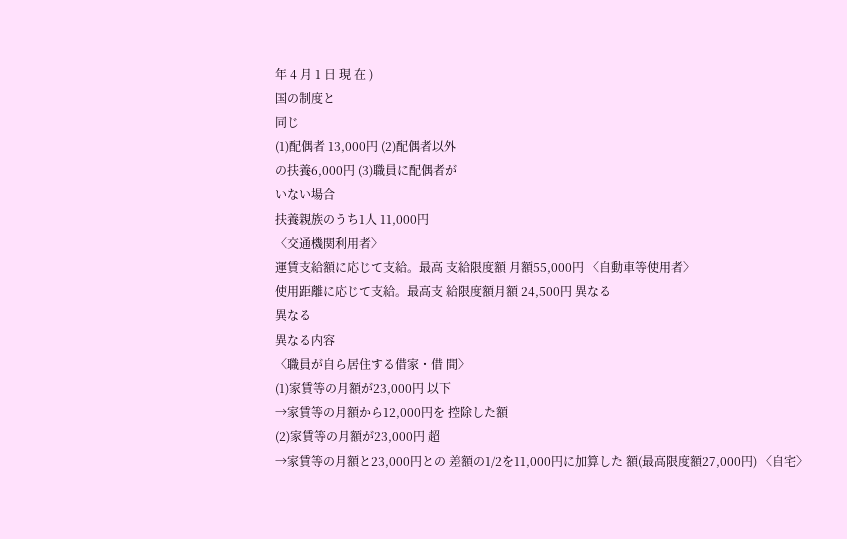年 4 月 1 日 現 在 )
国の制度と
同じ
(1)配偶者 13,000円 (2)配偶者以外
の扶養6,000円 (3)職員に配偶者が
いない場合
扶養親族のうち1人 11,000円
〈交通機関利用者〉
運賃支給額に応じて支給。最高 支給限度額 月額55,000円 〈自動車等使用者〉
使用距離に応じて支給。最高支 給限度額月額 24,500円 異なる
異なる
異なる内容
〈職員が自ら居住する借家・借 間〉
(1)家賃等の月額が23,000円 以下
→家賃等の月額から12,000円を 控除した額
(2)家賃等の月額が23,000円 超
→家賃等の月額と23,000円との 差額の1/2を11,000円に加算した 額(最高限度額27,000円) 〈自宅〉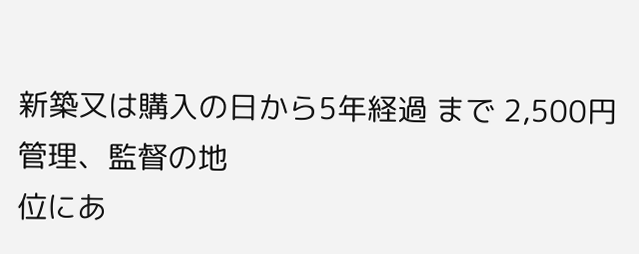新築又は購入の日から5年経過 まで 2,500円
管理、監督の地
位にあ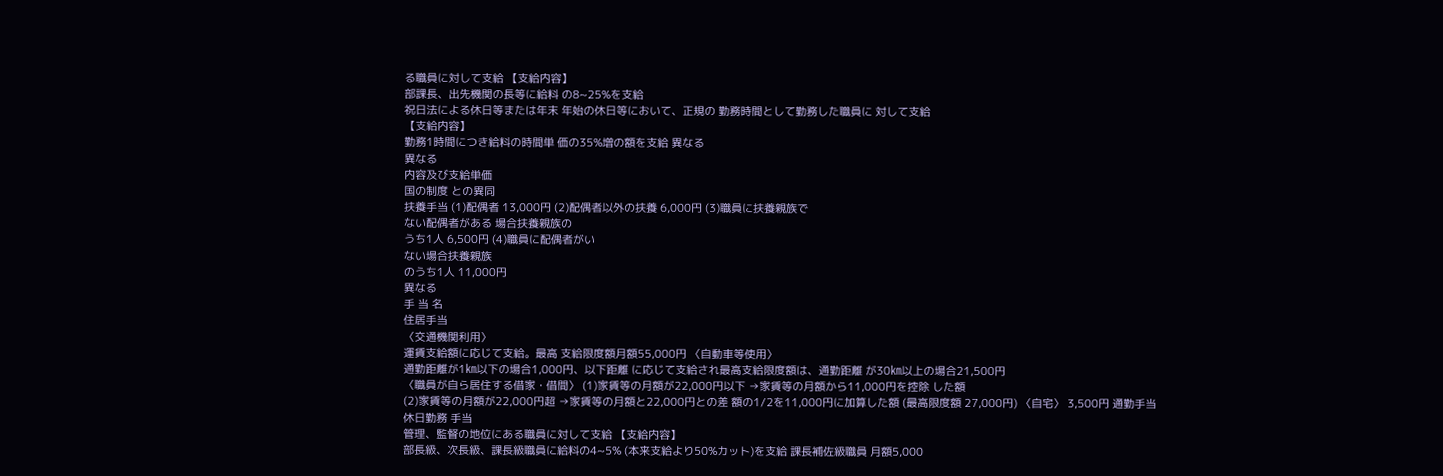る職員に対して支給 【支給内容】
部課長、出先機関の長等に給料 の8~25%を支給
祝日法による休日等または年末 年始の休日等において、正規の 勤務時間として勤務した職員に 対して支給
【支給内容】
勤務1時間につき給料の時間単 価の35%増の額を支給 異なる
異なる
内容及び支給単価
国の制度 との異同
扶養手当 (1)配偶者 13,000円 (2)配偶者以外の扶養 6,000円 (3)職員に扶養親族で
ない配偶者がある 場合扶養親族の
うち1人 6,500円 (4)職員に配偶者がい
ない場合扶養親族
のうち1人 11,000円
異なる
手 当 名
住居手当
〈交通機関利用〉
運賃支給額に応じて支給。最高 支給限度額月額55,000円 〈自動車等使用〉
通勤距離が1㎞以下の場合1,000円、以下距離 に応じて支給され最高支給限度額は、通勤距離 が30㎞以上の場合21,500円
〈職員が自ら居住する借家・借間〉 (1)家賃等の月額が22,000円以下 →家賃等の月額から11,000円を控除 した額
(2)家賃等の月額が22,000円超 →家賃等の月額と22,000円との差 額の1/2を11,000円に加算した額 (最高限度額 27,000円) 〈自宅〉 3,500円 通勤手当
休日勤務 手当
管理、監督の地位にある職員に対して支給 【支給内容】
部長級、次長級、課長級職員に給料の4~5% (本来支給より50%カット)を支給 課長補佐級職員 月額5,000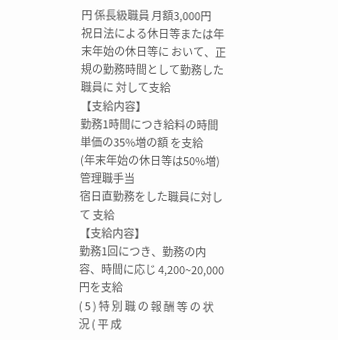円 係長級職員 月額3,000円
祝日法による休日等または年末年始の休日等に おいて、正規の勤務時間として勤務した職員に 対して支給
【支給内容】
勤務1時間につき給料の時間単価の35%増の額 を支給
(年末年始の休日等は50%増) 管理職手当
宿日直勤務をした職員に対して 支給
【支給内容】
勤務1回につき、勤務の内容、時間に応じ 4,200~20,000円を支給
( 5 ) 特 別 職 の 報 酬 等 の 状 況 ( 平 成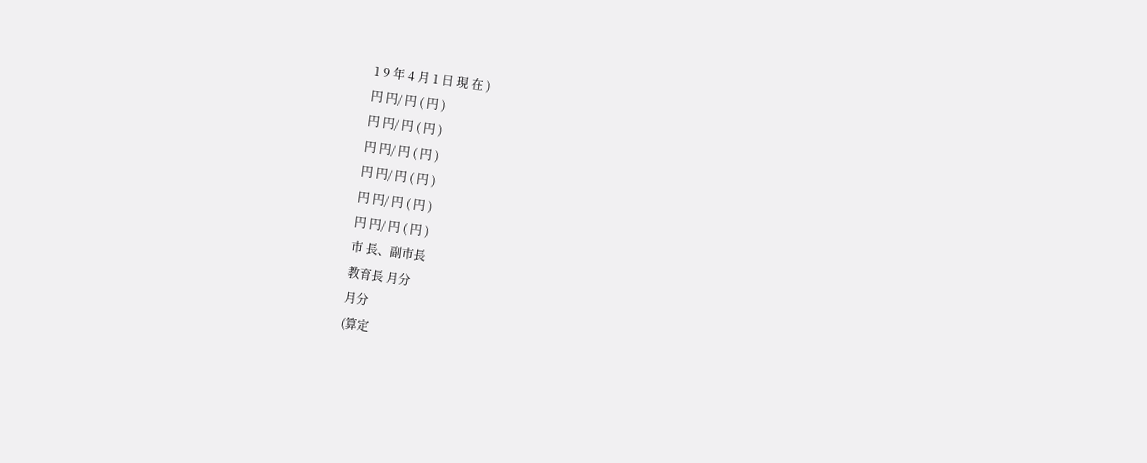1 9 年 4 月 1 日 現 在 )
円 円/ 円 ( 円 )
円 円/ 円 ( 円 )
円 円/ 円 ( 円 )
円 円/ 円 ( 円 )
円 円/ 円 ( 円 )
円 円/ 円 ( 円 )
市 長、副市長
教育長 月分
月分
(算定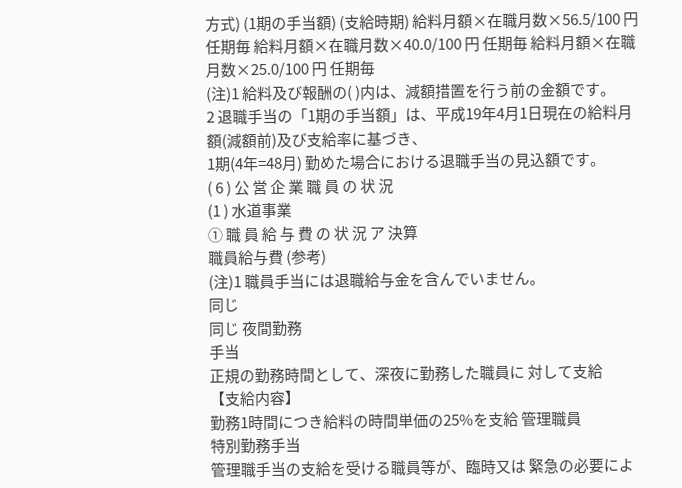方式) (1期の手当額) (支給時期) 給料月額×在職月数×56.5/100 円 任期毎 給料月額×在職月数×40.0/100 円 任期毎 給料月額×在職月数×25.0/100 円 任期毎
(注)1 給料及び報酬の( )内は、減額措置を行う前の金額です。
2 退職手当の「1期の手当額」は、平成19年4月1日現在の給料月額(減額前)及び支給率に基づき、
1期(4年=48月) 勤めた場合における退職手当の見込額です。
( 6 ) 公 営 企 業 職 員 の 状 況
(1 ) 水道事業
① 職 員 給 与 費 の 状 況 ア 決算
職員給与費 (参考)
(注)1 職員手当には退職給与金を含んでいません。
同じ
同じ 夜間勤務
手当
正規の勤務時間として、深夜に勤務した職員に 対して支給
【支給内容】
勤務1時間につき給料の時間単価の25%を支給 管理職員
特別勤務手当
管理職手当の支給を受ける職員等が、臨時又は 緊急の必要によ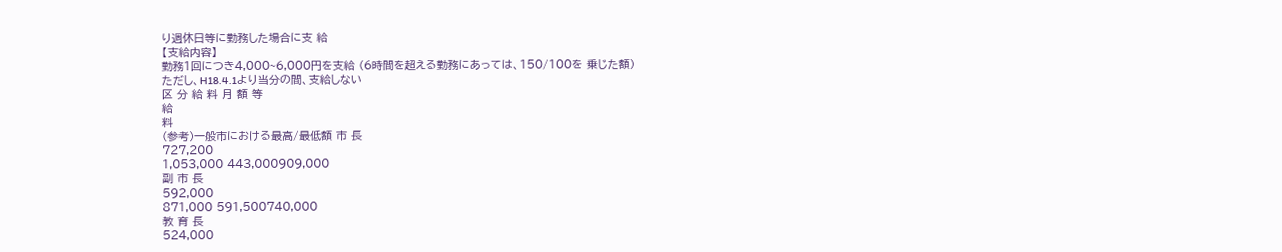り週休日等に勤務した場合に支 給
【支給内容】
勤務1回につき4,000~6,000円を支給 (6時間を超える勤務にあっては、150/100を 乗じた額)
ただし、H18.4.1より当分の間、支給しない
区 分 給 料 月 額 等
給
料
(参考)一般市における最高/最低額 市 長
727,200
1,053,000 443,000909,000
副 市 長
592,000
871,000 591,500740,000
教 育 長
524,000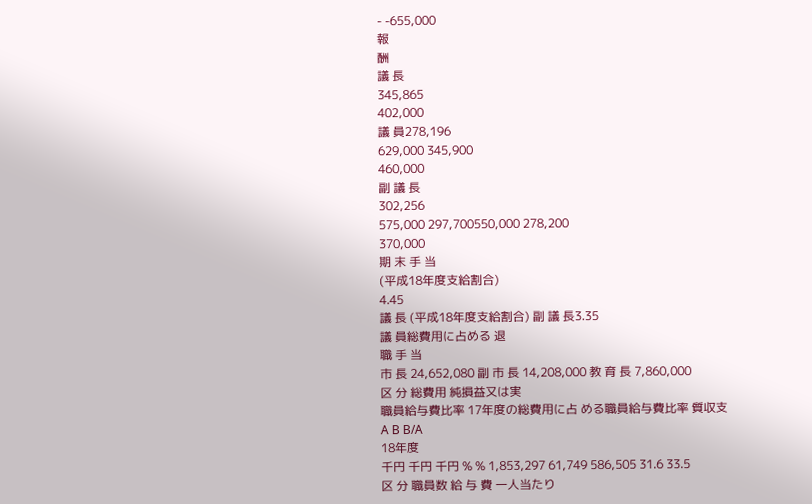- -655,000
報
酬
議 長
345,865
402,000
議 員278,196
629,000 345,900
460,000
副 議 長
302,256
575,000 297,700550,000 278,200
370,000
期 末 手 当
(平成18年度支給割合)
4.45
議 長 (平成18年度支給割合) 副 議 長3.35
議 員総費用に占める 退
職 手 当
市 長 24,652,080 副 市 長 14,208,000 教 育 長 7,860,000
区 分 総費用 純損益又は実
職員給与費比率 17年度の総費用に占 める職員給与費比率 質収支
A B B/A
18年度
千円 千円 千円 % % 1,853,297 61,749 586,505 31.6 33.5
区 分 職員数 給 与 費 一人当たり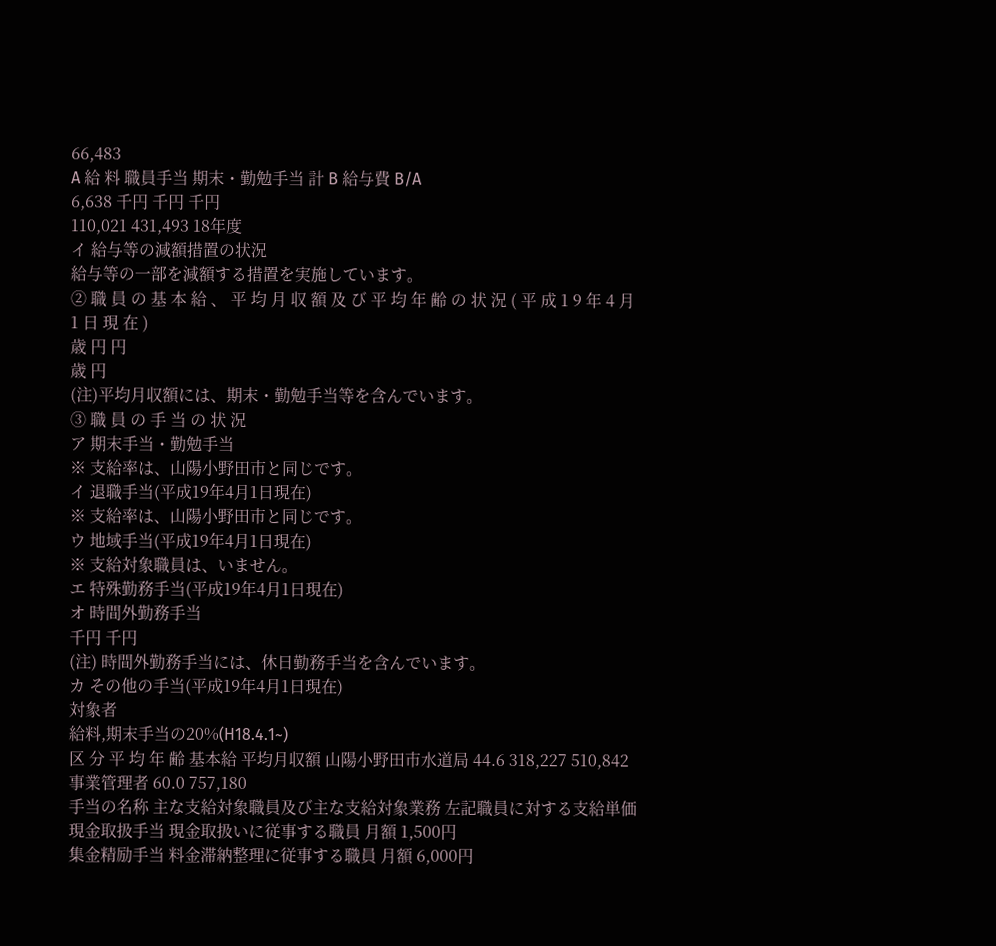66,483
A 給 料 職員手当 期末・勤勉手当 計 B 給与費 B/A
6,638 千円 千円 千円
110,021 431,493 18年度
イ 給与等の減額措置の状況
給与等の一部を減額する措置を実施しています。
② 職 員 の 基 本 給 、 平 均 月 収 額 及 び 平 均 年 齢 の 状 況 ( 平 成 1 9 年 4 月 1 日 現 在 )
歳 円 円
歳 円
(注)平均月収額には、期末・勤勉手当等を含んでいます。
③ 職 員 の 手 当 の 状 況
ア 期末手当・勤勉手当
※ 支給率は、山陽小野田市と同じです。
イ 退職手当(平成19年4月1日現在)
※ 支給率は、山陽小野田市と同じです。
ウ 地域手当(平成19年4月1日現在)
※ 支給対象職員は、いません。
エ 特殊勤務手当(平成19年4月1日現在)
オ 時間外勤務手当
千円 千円
(注) 時間外勤務手当には、休日勤務手当を含んでいます。
カ その他の手当(平成19年4月1日現在)
対象者
給料,期末手当の20%(H18.4.1~)
区 分 平 均 年 齢 基本給 平均月収額 山陽小野田市水道局 44.6 318,227 510,842
事業管理者 60.0 757,180
手当の名称 主な支給対象職員及び主な支給対象業務 左記職員に対する支給単価 現金取扱手当 現金取扱いに従事する職員 月額 1,500円
集金精励手当 料金滞納整理に従事する職員 月額 6,000円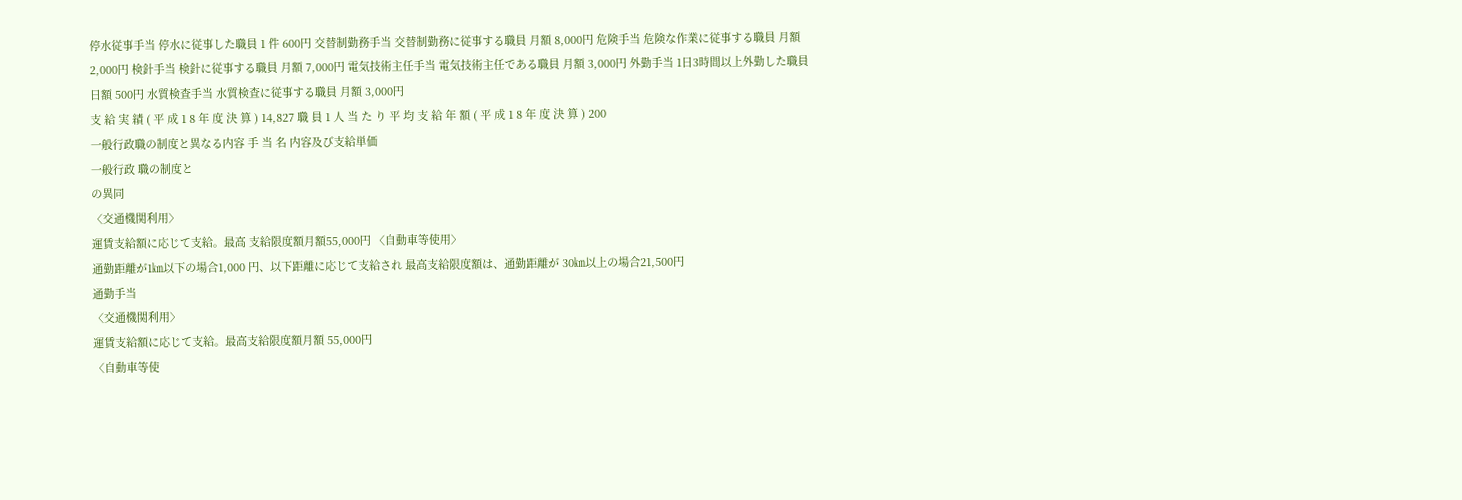停水従事手当 停水に従事した職員 1 件 600円 交替制勤務手当 交替制勤務に従事する職員 月額 8,000円 危険手当 危険な作業に従事する職員 月額 2,000円 検針手当 検針に従事する職員 月額 7,000円 電気技術主任手当 電気技術主任である職員 月額 3,000円 外勤手当 1日3時間以上外勤した職員 日額 500円 水質検査手当 水質検査に従事する職員 月額 3,000円
支 給 実 績 ( 平 成 1 8 年 度 決 算 ) 14,827 職 員 1 人 当 た り 平 均 支 給 年 額 ( 平 成 1 8 年 度 決 算 ) 200
一般行政職の制度と異なる内容 手 当 名 内容及び支給単価
一般行政 職の制度と
の異同
〈交通機関利用〉
運賃支給額に応じて支給。最高 支給限度額月額55,000円 〈自動車等使用〉
通勤距離が1㎞以下の場合1,000 円、以下距離に応じて支給され 最高支給限度額は、通勤距離が 30㎞以上の場合21,500円
通勤手当
〈交通機関利用〉
運賃支給額に応じて支給。最高支給限度額月額 55,000円
〈自動車等使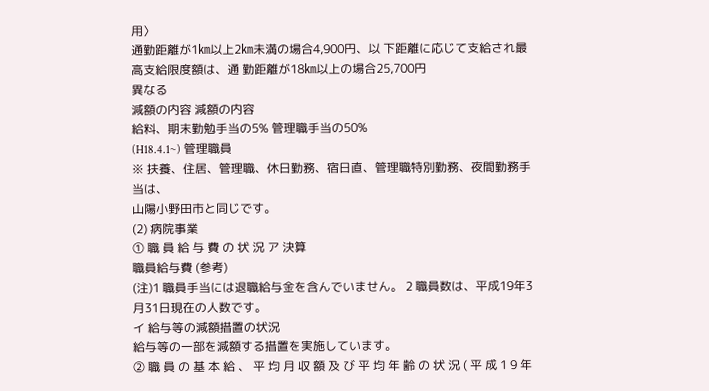用〉
通勤距離が1㎞以上2㎞未満の場合4,900円、以 下距離に応じて支給され最高支給限度額は、通 勤距離が18㎞以上の場合25,700円
異なる
減額の内容 減額の内容
給料、期末勤勉手当の5% 管理職手当の50%
(H18.4.1~) 管理職員
※ 扶養、住居、管理職、休日勤務、宿日直、管理職特別勤務、夜間勤務手当は、
山陽小野田市と同じです。
(2) 病院事業
① 職 員 給 与 費 の 状 況 ア 決算
職員給与費 (参考)
(注)1 職員手当には退職給与金を含んでいません。 2 職員数は、平成19年3月31日現在の人数です。
イ 給与等の減額措置の状況
給与等の一部を減額する措置を実施しています。
② 職 員 の 基 本 給 、 平 均 月 収 額 及 び 平 均 年 齢 の 状 況 ( 平 成 1 9 年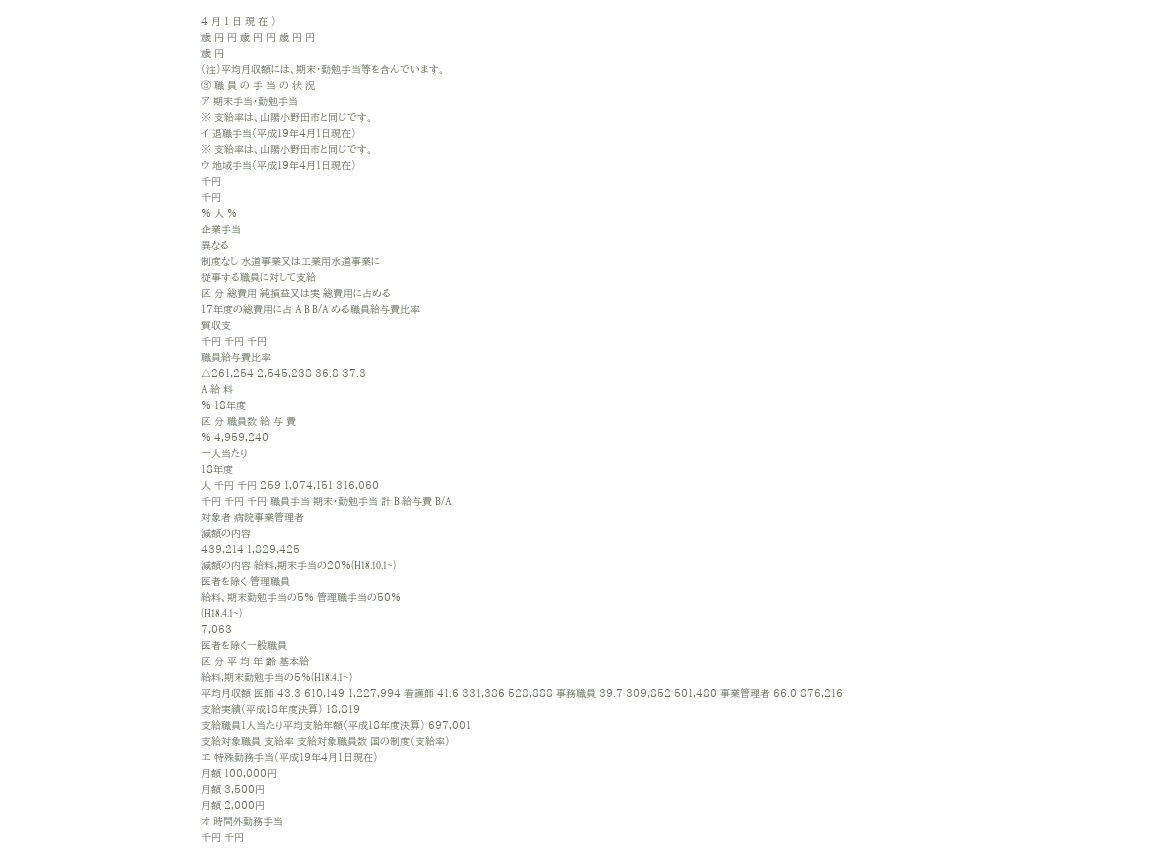4 月 1 日 現 在 )
歳 円 円 歳 円 円 歳 円 円
歳 円
(注)平均月収額には、期末・勤勉手当等を含んでいます。
③ 職 員 の 手 当 の 状 況
ア 期末手当・勤勉手当
※ 支給率は、山陽小野田市と同じです。
イ 退職手当(平成19年4月1日現在)
※ 支給率は、山陽小野田市と同じです。
ウ 地域手当(平成19年4月1日現在)
千円
千円
% 人 %
企業手当
異なる
制度なし 水道事業又は工業用水道事業に
従事する職員に対して支給
区 分 総費用 純損益又は実 総費用に占める
17年度の総費用に占 A B B/A める職員給与費比率
質収支
千円 千円 千円
職員給与費比率
△261,254 2,545,238 36.8 37.3
A 給 料
% 18年度
区 分 職員数 給 与 費
% 4,959,240
一人当たり
18年度
人 千円 千円 259 1,074,151 316,060
千円 千円 千円 職員手当 期末・勤勉手当 計 B 給与費 B/A
対象者 病院事業管理者
減額の内容
439,214 1,829,425
減額の内容 給料,期末手当の20%(H18.10.1~)
医者を除く 管理職員
給料、期末勤勉手当の5% 管理職手当の50%
(H18.4.1~)
7,063
医者を除く一般職員
区 分 平 均 年 齢 基本給
給料,期末勤勉手当の5%(H18.4.1~)
平均月収額 医師 43.3 610,149 1,227,994 看護師 41.6 331,386 528,888 事務職員 39.7 309,852 501,480 事業管理者 66.0 876,216
支給実績(平成18年度決算) 18,819
支給職員1人当たり平均支給年額(平成18年度決算) 697,001
支給対象職員 支給率 支給対象職員数 国の制度(支給率)
エ 特殊勤務手当(平成19年4月1日現在)
月額 100,000円
月額 3,500円
月額 2,000円
オ 時間外勤務手当
千円 千円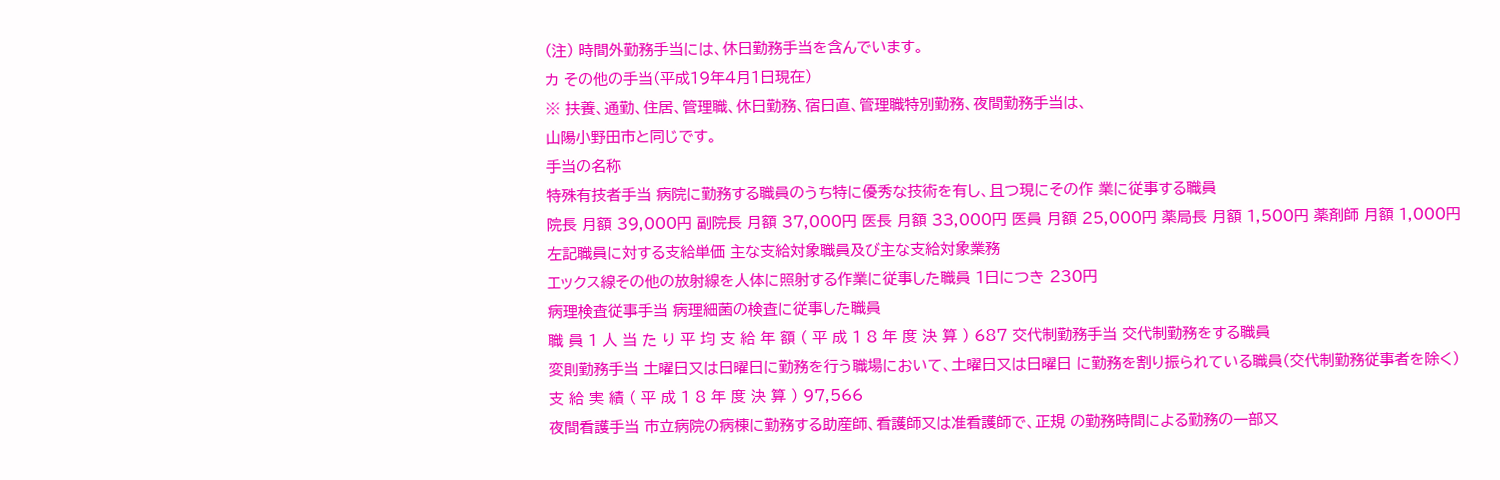(注) 時間外勤務手当には、休日勤務手当を含んでいます。
カ その他の手当(平成19年4月1日現在)
※ 扶養、通勤、住居、管理職、休日勤務、宿日直、管理職特別勤務、夜間勤務手当は、
山陽小野田市と同じです。
手当の名称
特殊有技者手当 病院に勤務する職員のうち特に優秀な技術を有し、且つ現にその作 業に従事する職員
院長 月額 39,000円 副院長 月額 37,000円 医長 月額 33,000円 医員 月額 25,000円 薬局長 月額 1,500円 薬剤師 月額 1,000円
左記職員に対する支給単価 主な支給対象職員及び主な支給対象業務
エックス線その他の放射線を人体に照射する作業に従事した職員 1日につき 230円
病理検査従事手当 病理細菌の検査に従事した職員
職 員 1 人 当 た り 平 均 支 給 年 額 ( 平 成 1 8 年 度 決 算 ) 687 交代制勤務手当 交代制勤務をする職員
変則勤務手当 土曜日又は日曜日に勤務を行う職場において、土曜日又は日曜日 に勤務を割り振られている職員(交代制勤務従事者を除く)
支 給 実 績 ( 平 成 1 8 年 度 決 算 ) 97,566
夜間看護手当 市立病院の病棟に勤務する助産師、看護師又は准看護師で、正規 の勤務時間による勤務の一部又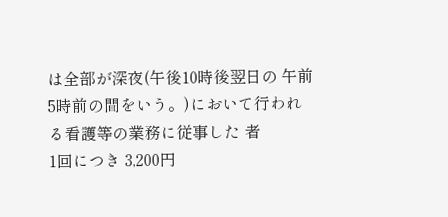は全部が深夜(午後10時後翌日の 午前5時前の間をいう。)において行われる看護等の業務に従事した 者
1回につき 3,200円